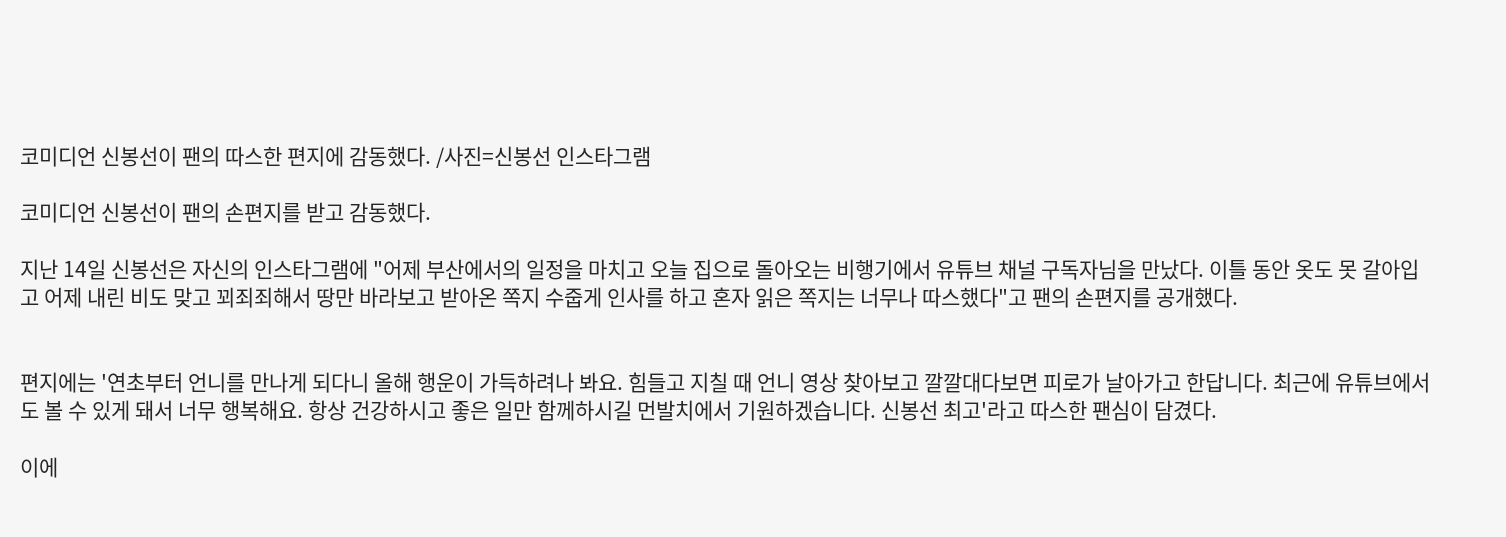코미디언 신봉선이 팬의 따스한 편지에 감동했다. /사진=신봉선 인스타그램

코미디언 신봉선이 팬의 손편지를 받고 감동했다.

지난 14일 신봉선은 자신의 인스타그램에 "어제 부산에서의 일정을 마치고 오늘 집으로 돌아오는 비행기에서 유튜브 채널 구독자님을 만났다. 이틀 동안 옷도 못 갈아입고 어제 내린 비도 맞고 꾀죄죄해서 땅만 바라보고 받아온 쪽지 수줍게 인사를 하고 혼자 읽은 쪽지는 너무나 따스했다"고 팬의 손편지를 공개했다.


편지에는 '연초부터 언니를 만나게 되다니 올해 행운이 가득하려나 봐요. 힘들고 지칠 때 언니 영상 찾아보고 깔깔대다보면 피로가 날아가고 한답니다. 최근에 유튜브에서도 볼 수 있게 돼서 너무 행복해요. 항상 건강하시고 좋은 일만 함께하시길 먼발치에서 기원하겠습니다. 신봉선 최고'라고 따스한 팬심이 담겼다.

이에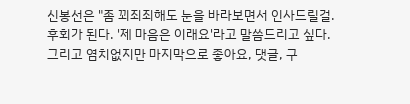신봉선은 "좀 꾀죄죄해도 눈을 바라보면서 인사드릴걸. 후회가 된다. '제 마음은 이래요'라고 말씀드리고 싶다. 그리고 염치없지만 마지막으로 좋아요, 댓글, 구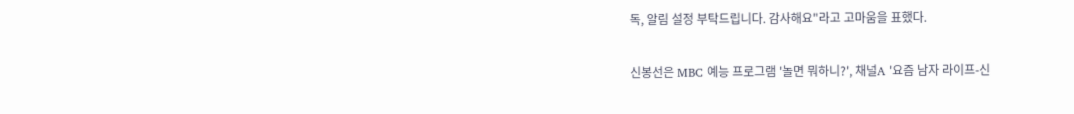독, 알림 설정 부탁드립니다. 감사해요"라고 고마움을 표했다.

신봉선은 MBC 예능 프로그램 '놀면 뭐하니?', 채널A '요즘 남자 라이프-신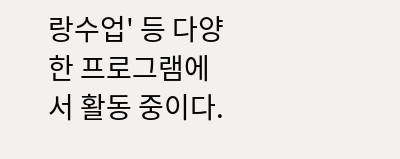랑수업' 등 다양한 프로그램에서 활동 중이다.